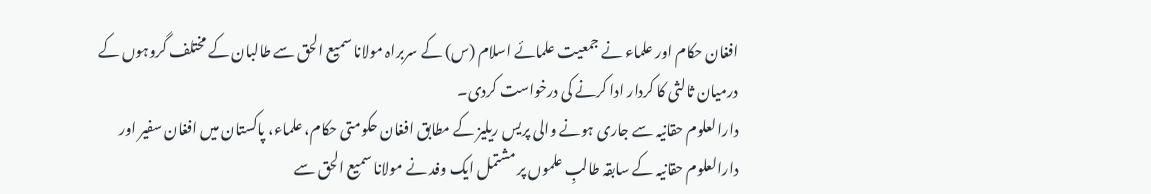افغان حکام اور علماء نے جمعیت علمائے اسلام (س) کے سربراہ مولانا سمیع الحق سے طالبان کے مختلف گروہوں کے درمیان ثالثی کا کردار ادا کرنے کی درخواست کردی۔
دارالعلوم حقانیہ سے جاری ہونے والی پریس ریلیز کے مطابق افغان حکومتی حکام، علماء، پاکستان میں افغان سفیر اور دارالعلوم حقانیہ کے سابقہ طالبِ علموں پر مشتمل ایک وفد نے مولانا سمیع الحق سے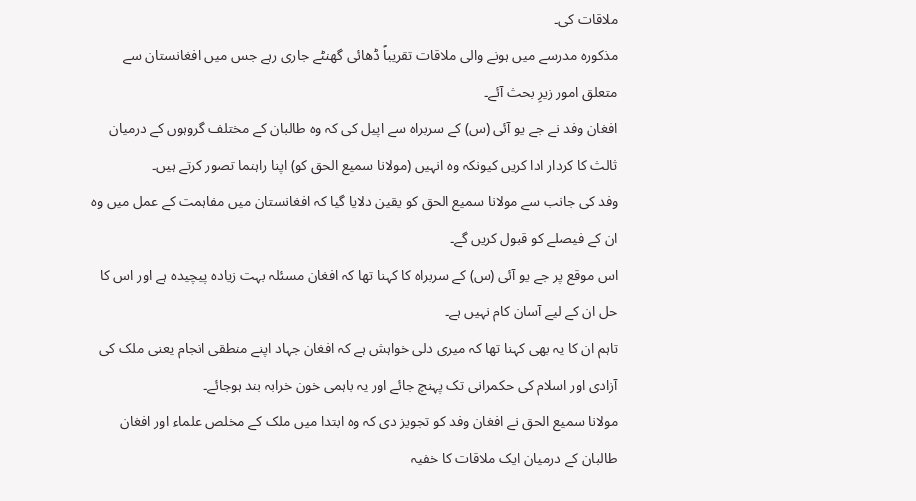ملاقات کی۔
مذکورہ مدرسے میں ہونے والی ملاقات تقریباً ڈھائی گھنٹے جاری رہے جس میں افغانستان سے متعلق امور زیرِ بحث آئے۔
افغان وفد نے جے یو آئی (س) کے سربراہ سے اپیل کی کہ وہ طالبان کے مختلف گروہوں کے درمیان ثالث کا کردار ادا کریں کیونکہ وہ انہیں (مولانا سمیع الحق کو) اپنا راہنما تصور کرتے ہیں۔
وفد کی جانب سے مولانا سمیع الحق کو یقین دلایا گیا کہ افغانستان میں مفاہمت کے عمل میں وہ ان کے فیصلے کو قبول کریں گے۔
اس موقع پر جے یو آئی (س) کے سربراہ کا کہنا تھا کہ افغان مسئلہ بہت زیادہ پیچیدہ ہے اور اس کا حل ان کے لیے آسان کام نہیں ہے۔
تاہم ان کا یہ بھی کہنا تھا کہ میری دلی خواہش ہے کہ افغان جہاد اپنے منطقی انجام یعنی ملک کی آزادی اور اسلام کی حکمرانی تک پہنچ جائے اور یہ باہمی خون خرابہ بند ہوجائے۔
مولانا سمیع الحق نے افغان وفد کو تجویز دی کہ وہ ابتدا میں ملک کے مخلص علماء اور افغان طالبان کے درمیان ایک ملاقات کا خفیہ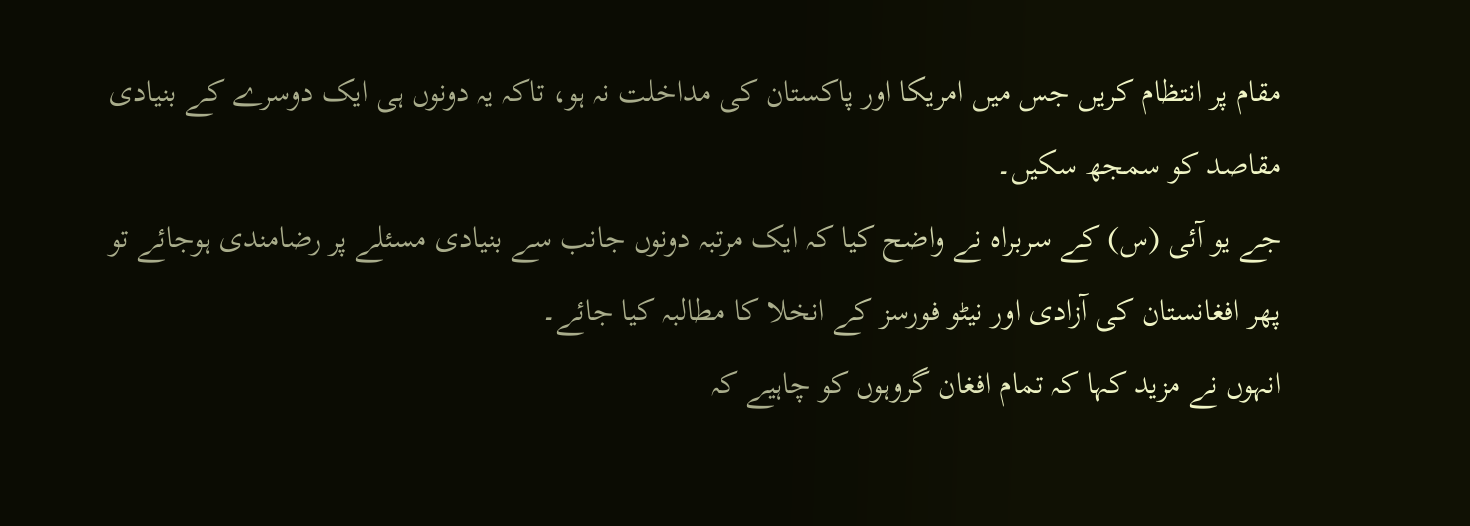مقام پر انتظام کریں جس میں امریکا اور پاکستان کی مداخلت نہ ہو، تاکہ یہ دونوں ہی ایک دوسرے کے بنیادی مقاصد کو سمجھ سکیں۔
جے یو آئی (س) کے سربراہ نے واضح کیا کہ ایک مرتبہ دونوں جانب سے بنیادی مسئلے پر رضامندی ہوجائے تو پھر افغانستان کی آزادی اور نیٹو فورسز کے انخلا کا مطالبہ کیا جائے۔
انہوں نے مزید کہا کہ تمام افغان گروہوں کو چاہیے کہ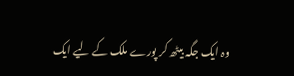وہ ایک جگہ بیٹھ کر پورے ملک کے لیے ایک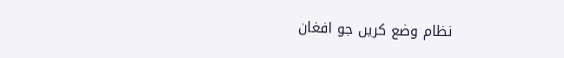نظام وضع کریں جو افغان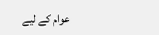عوام کے لیے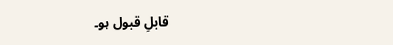قابلِ قبول ہو۔